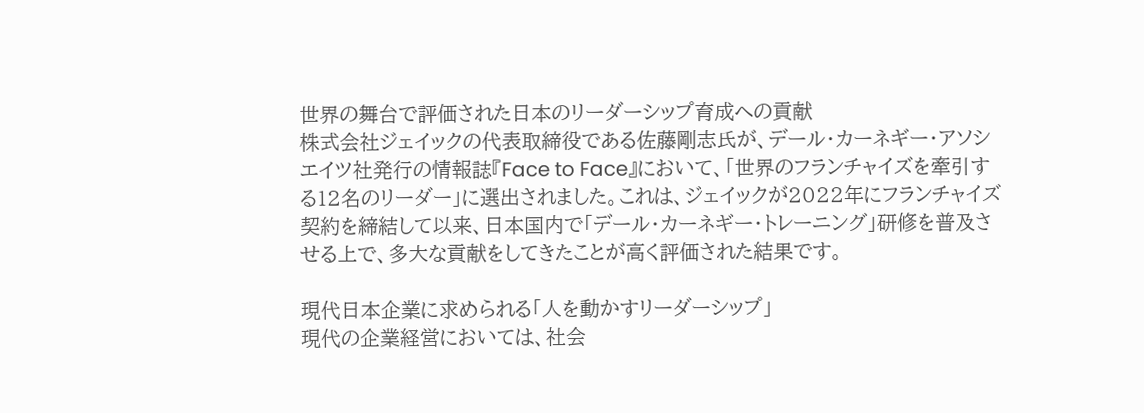世界の舞台で評価された日本のリーダーシップ育成への貢献
株式会社ジェイックの代表取締役である佐藤剛志氏が、デール・カーネギー・アソシエイツ社発行の情報誌『Face to Face』において、「世界のフランチャイズを牽引する12名のリーダー」に選出されました。これは、ジェイックが2022年にフランチャイズ契約を締結して以来、日本国内で「デール・カーネギー・トレーニング」研修を普及させる上で、多大な貢献をしてきたことが高く評価された結果です。

現代日本企業に求められる「人を動かすリーダーシップ」
現代の企業経営においては、社会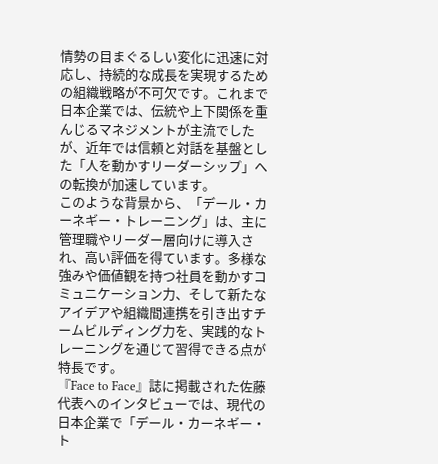情勢の目まぐるしい変化に迅速に対応し、持続的な成長を実現するための組織戦略が不可欠です。これまで日本企業では、伝統や上下関係を重んじるマネジメントが主流でしたが、近年では信頼と対話を基盤とした「人を動かすリーダーシップ」への転換が加速しています。
このような背景から、「デール・カーネギー・トレーニング」は、主に管理職やリーダー層向けに導入され、高い評価を得ています。多様な強みや価値観を持つ社員を動かすコミュニケーション力、そして新たなアイデアや組織間連携を引き出すチームビルディング力を、実践的なトレーニングを通じて習得できる点が特長です。
『Face to Face』誌に掲載された佐藤代表へのインタビューでは、現代の日本企業で「デール・カーネギー・ト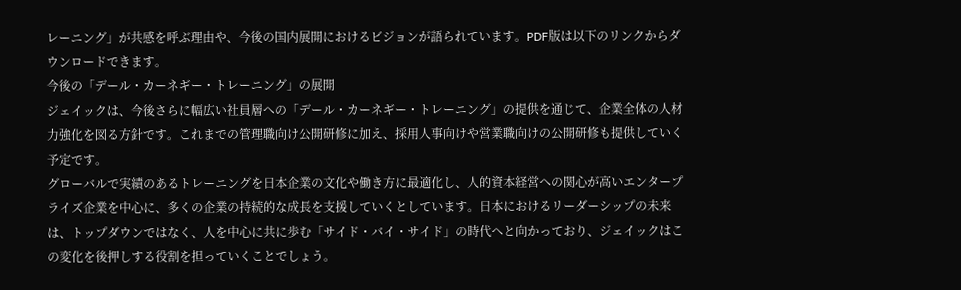レーニング」が共感を呼ぶ理由や、今後の国内展開におけるビジョンが語られています。PDF版は以下のリンクからダウンロードできます。
今後の「デール・カーネギー・トレーニング」の展開
ジェイックは、今後さらに幅広い社員層への「デール・カーネギー・トレーニング」の提供を通じて、企業全体の人材力強化を図る方針です。これまでの管理職向け公開研修に加え、採用人事向けや営業職向けの公開研修も提供していく予定です。
グローバルで実績のあるトレーニングを日本企業の文化や働き方に最適化し、人的資本経営への関心が高いエンタープライズ企業を中心に、多くの企業の持続的な成長を支援していくとしています。日本におけるリーダーシップの未来は、トップダウンではなく、人を中心に共に歩む「サイド・バイ・サイド」の時代へと向かっており、ジェイックはこの変化を後押しする役割を担っていくことでしょう。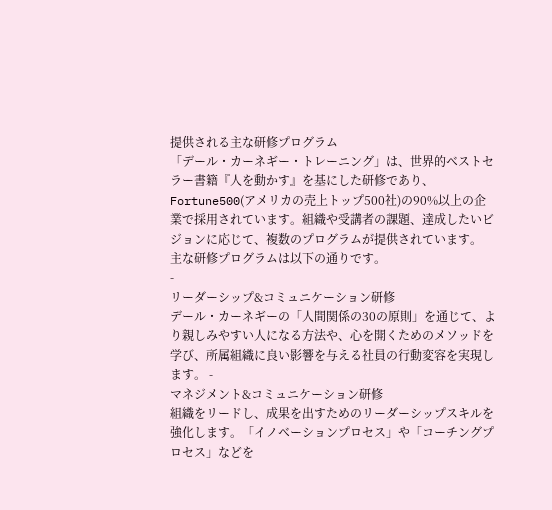提供される主な研修プログラム
「デール・カーネギー・トレーニング」は、世界的ベストセラー書籍『人を動かす』を基にした研修であり、Fortune500(アメリカの売上トップ500社)の90%以上の企業で採用されています。組織や受講者の課題、達成したいビジョンに応じて、複数のプログラムが提供されています。
主な研修プログラムは以下の通りです。
-
リーダーシップ&コミュニケーション研修
デール・カーネギーの「人間関係の30の原則」を通じて、より親しみやすい人になる方法や、心を開くためのメソッドを学び、所属組織に良い影響を与える社員の行動変容を実現します。 -
マネジメント&コミュニケーション研修
組織をリードし、成果を出すためのリーダーシップスキルを強化します。「イノベーションプロセス」や「コーチングプロセス」などを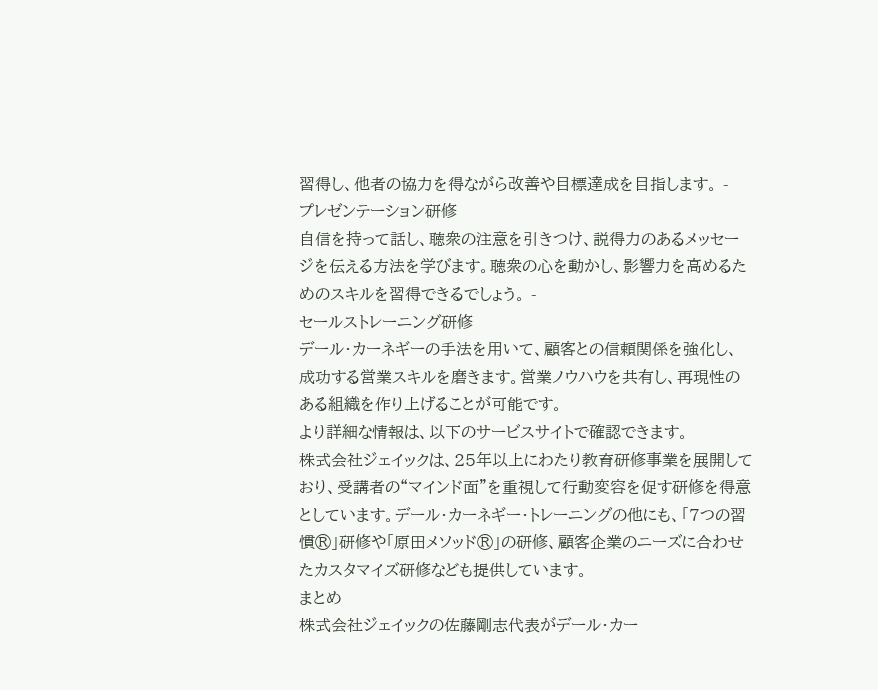習得し、他者の協力を得ながら改善や目標達成を目指します。 -
プレゼンテーション研修
自信を持って話し、聴衆の注意を引きつけ、説得力のあるメッセージを伝える方法を学びます。聴衆の心を動かし、影響力を高めるためのスキルを習得できるでしょう。 -
セールストレーニング研修
デール・カーネギーの手法を用いて、顧客との信頼関係を強化し、成功する営業スキルを磨きます。営業ノウハウを共有し、再現性のある組織を作り上げることが可能です。
より詳細な情報は、以下のサービスサイトで確認できます。
株式会社ジェイックは、25年以上にわたり教育研修事業を展開しており、受講者の“マインド面”を重視して行動変容を促す研修を得意としています。デール・カーネギー・トレーニングの他にも、「7つの習慣®」研修や「原田メソッド®」の研修、顧客企業のニーズに合わせたカスタマイズ研修なども提供しています。
まとめ
株式会社ジェイックの佐藤剛志代表がデール・カー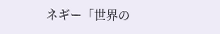ネギー「世界の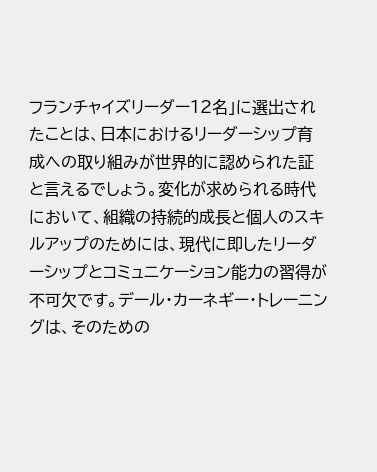フランチャイズリーダー12名」に選出されたことは、日本におけるリーダーシップ育成への取り組みが世界的に認められた証と言えるでしょう。変化が求められる時代において、組織の持続的成長と個人のスキルアップのためには、現代に即したリーダーシップとコミュニケーション能力の習得が不可欠です。デール・カーネギー・トレーニングは、そのための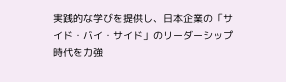実践的な学びを提供し、日本企業の「サイド・バイ・サイド」のリーダーシップ時代を力強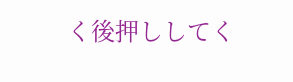く後押ししてく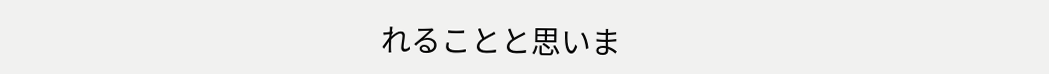れることと思いま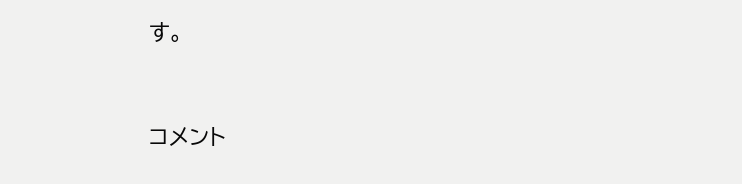す。


コメント